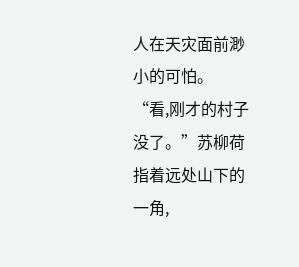人在天灾面前渺小的可怕。
“看,刚才的村子没了。”苏柳荷指着远处山下的一角,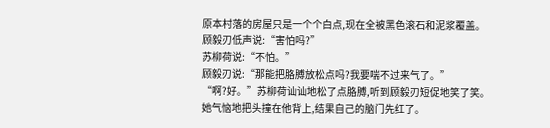原本村落的房屋只是一个个白点,现在全被黑色滚石和泥浆覆盖。
顾毅刃低声说:“害怕吗?”
苏柳荷说:“不怕。”
顾毅刃说:“那能把胳膊放松点吗?我要喘不过来气了。”
“啊?好。”苏柳荷讪讪地松了点胳膊,听到顾毅刃短促地笑了笑。
她气恼地把头撞在他背上,结果自己的脑门先红了。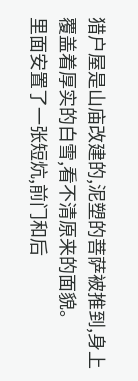猎户屋是山庙改建的,泥塑的菩萨被推到,身上覆盖着厚实的白雪,看不清原来的面貌。
里面安置了一张短炕,前门和后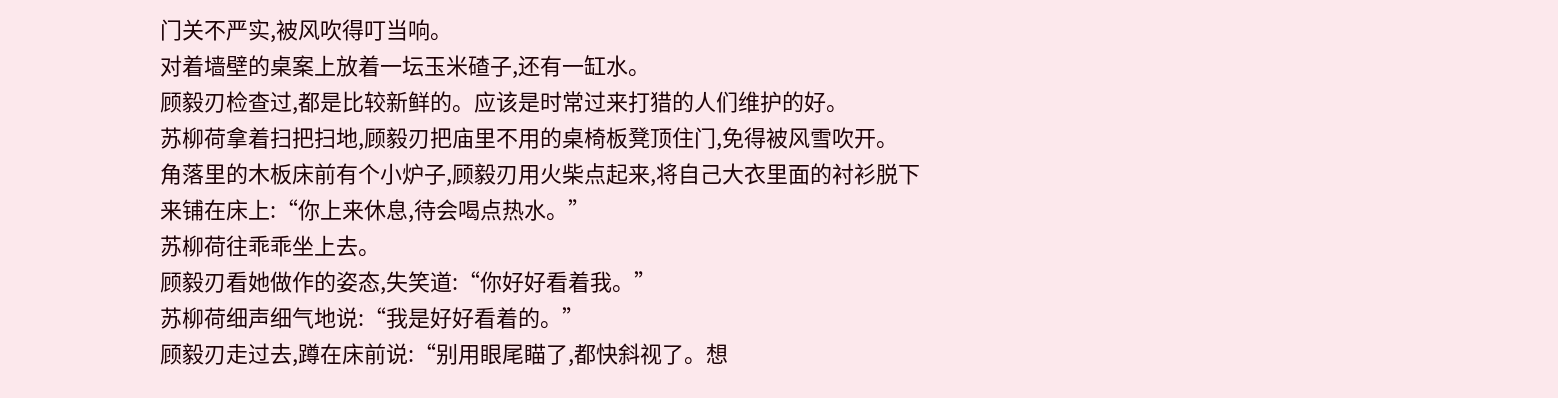门关不严实,被风吹得叮当响。
对着墙壁的桌案上放着一坛玉米碴子,还有一缸水。
顾毅刃检查过,都是比较新鲜的。应该是时常过来打猎的人们维护的好。
苏柳荷拿着扫把扫地,顾毅刃把庙里不用的桌椅板凳顶住门,免得被风雪吹开。
角落里的木板床前有个小炉子,顾毅刃用火柴点起来,将自己大衣里面的衬衫脱下来铺在床上:“你上来休息,待会喝点热水。”
苏柳荷往乖乖坐上去。
顾毅刃看她做作的姿态,失笑道:“你好好看着我。”
苏柳荷细声细气地说:“我是好好看着的。”
顾毅刃走过去,蹲在床前说:“别用眼尾瞄了,都快斜视了。想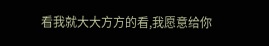看我就大大方方的看,我愿意给你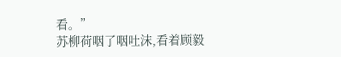看。”
苏柳荷咽了咽吐沫,看着顾毅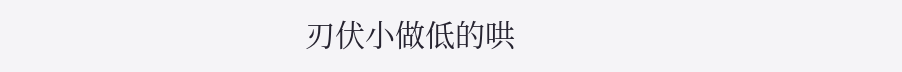刃伏小做低的哄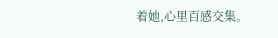着她,心里百感交集。